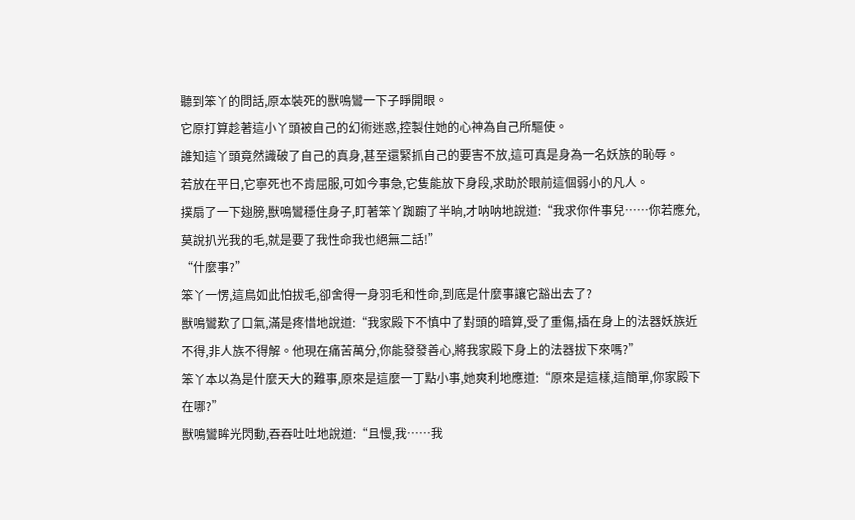聽到笨丫的問話,原本裝死的獸鳴鸞一下子睜開眼。
它原打算趁著這小丫頭被自己的幻術迷惑,控製住她的心神為自己所驅使。
誰知這丫頭竟然識破了自己的真身,甚至還緊抓自己的要害不放,這可真是身為一名妖族的恥辱。
若放在平日,它寧死也不肯屈服,可如今事急,它隻能放下身段,求助於眼前這個弱小的凡人。
撲扇了一下翅膀,獸鳴鸞穩住身子,盯著笨丫踟躕了半晌,才呐呐地說道:“我求你件事兒……你若應允,莫說扒光我的毛,就是要了我性命我也絕無二話!”
“什麼事?”
笨丫一愣,這鳥如此怕拔毛,卻舍得一身羽毛和性命,到底是什麼事讓它豁出去了?
獸鳴鸞歎了口氣,滿是疼惜地說道:“我家殿下不慎中了對頭的暗算,受了重傷,插在身上的法器妖族近不得,非人族不得解。他現在痛苦萬分,你能發發善心,將我家殿下身上的法器拔下來嗎?”
笨丫本以為是什麼天大的難事,原來是這麼一丁點小事,她爽利地應道:“原來是這樣,這簡單,你家殿下在哪?”
獸鳴鸞眸光閃動,吞吞吐吐地說道:“且慢,我……我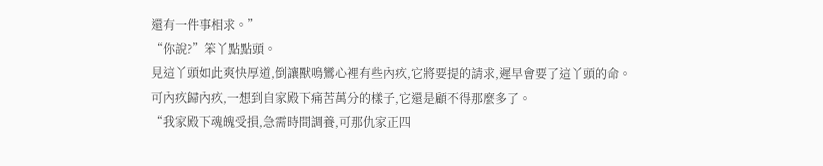還有一件事相求。”
“你說?”笨丫點點頭。
見這丫頭如此爽快厚道,倒讓獸鳴鸞心裡有些內疚,它將要提的請求,遲早會要了這丫頭的命。
可內疚歸內疚,一想到自家殿下痛苦萬分的樣子,它還是顧不得那麼多了。
“我家殿下魂魄受損,急需時間調養,可那仇家正四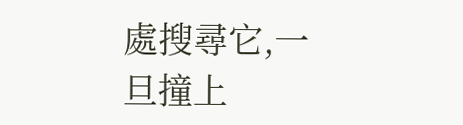處搜尋它,一旦撞上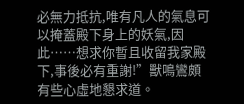必無力抵抗,唯有凡人的氣息可以掩蓋殿下身上的妖氣,因此……想求你暫且收留我家殿下,事後必有重謝!”獸鳴鸞頗有些心虛地懇求道。